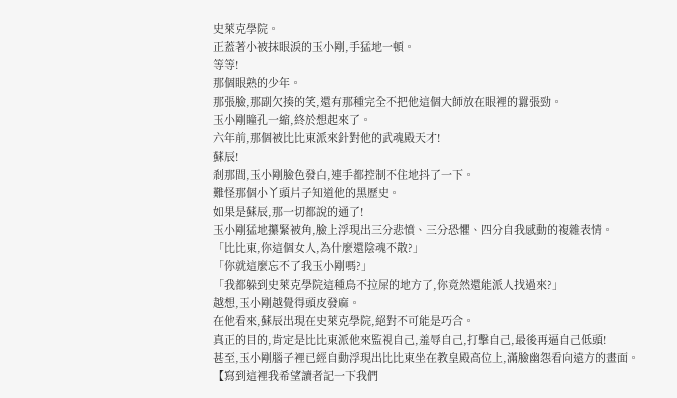史萊克學院。
正蓋著小被抹眼淚的玉小剛,手猛地一頓。
等等!
那個眼熟的少年。
那張臉,那副欠揍的笑,還有那種完全不把他這個大師放在眼裡的囂張勁。
玉小剛瞳孔一縮,終於想起來了。
六年前,那個被比比東派來針對他的武魂殿天才!
蘇辰!
剎那間,玉小剛臉色發白,連手都控制不住地抖了一下。
難怪那個小丫頭片子知道他的黑歷史。
如果是蘇辰,那一切都說的通了!
玉小剛猛地攥緊被角,臉上浮現出三分悲憤、三分恐懼、四分自我感動的複雜表情。
「比比東,你這個女人,為什麼還陰魂不散?」
「你就這麼忘不了我玉小剛嗎?」
「我都躲到史萊克學院這種鳥不拉屎的地方了,你竟然還能派人找過來?」
越想,玉小剛越覺得頭皮發麻。
在他看來,蘇辰出現在史萊克學院,絕對不可能是巧合。
真正的目的,肯定是比比東派他來監視自己,羞辱自己,打擊自己,最後再逼自己低頭!
甚至,玉小剛腦子裡已經自動浮現出比比東坐在教皇殿高位上,滿臉幽怨看向遠方的畫面。
【寫到這裡我希望讀者記一下我們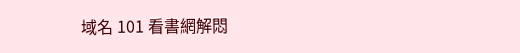域名 101 看書網解悶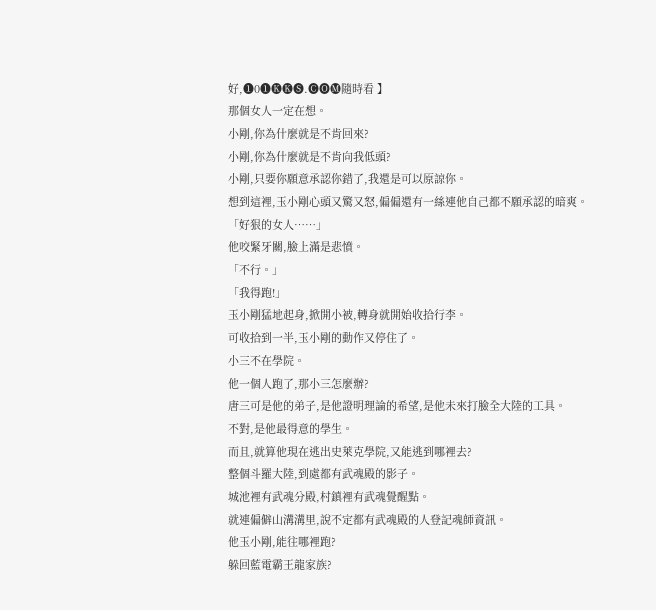好,❶0❶🅚🅚🅢.🅒🅞🅜隨時看 】
那個女人一定在想。
小剛,你為什麼就是不肯回來?
小剛,你為什麼就是不肯向我低頭?
小剛,只要你願意承認你錯了,我還是可以原諒你。
想到這裡,玉小剛心頭又驚又怒,偏偏還有一絲連他自己都不願承認的暗爽。
「好狠的女人……」
他咬緊牙關,臉上滿是悲憤。
「不行。」
「我得跑!」
玉小剛猛地起身,掀開小被,轉身就開始收拾行李。
可收拾到一半,玉小剛的動作又停住了。
小三不在學院。
他一個人跑了,那小三怎麼辦?
唐三可是他的弟子,是他證明理論的希望,是他未來打臉全大陸的工具。
不對,是他最得意的學生。
而且,就算他現在逃出史萊克學院,又能逃到哪裡去?
整個斗羅大陸,到處都有武魂殿的影子。
城池裡有武魂分殿,村鎮裡有武魂覺醒點。
就連偏僻山溝溝里,說不定都有武魂殿的人登記魂師資訊。
他玉小剛,能往哪裡跑?
躲回藍電霸王龍家族?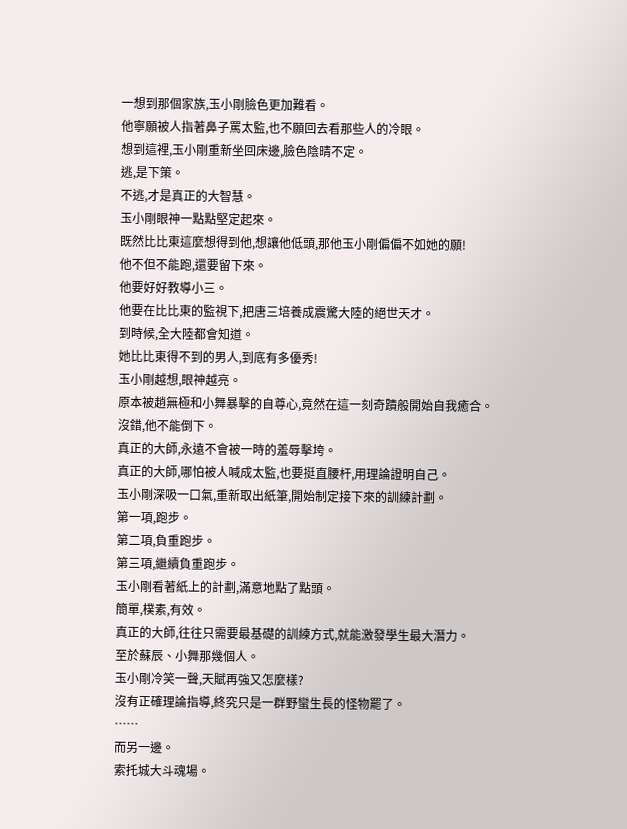一想到那個家族,玉小剛臉色更加難看。
他寧願被人指著鼻子罵太監,也不願回去看那些人的冷眼。
想到這裡,玉小剛重新坐回床邊,臉色陰晴不定。
逃,是下策。
不逃,才是真正的大智慧。
玉小剛眼神一點點堅定起來。
既然比比東這麼想得到他,想讓他低頭,那他玉小剛偏偏不如她的願!
他不但不能跑,還要留下來。
他要好好教導小三。
他要在比比東的監視下,把唐三培養成震驚大陸的絕世天才。
到時候,全大陸都會知道。
她比比東得不到的男人,到底有多優秀!
玉小剛越想,眼神越亮。
原本被趙無極和小舞暴擊的自尊心,竟然在這一刻奇蹟般開始自我癒合。
沒錯,他不能倒下。
真正的大師,永遠不會被一時的羞辱擊垮。
真正的大師,哪怕被人喊成太監,也要挺直腰杆,用理論證明自己。
玉小剛深吸一口氣,重新取出紙筆,開始制定接下來的訓練計劃。
第一項,跑步。
第二項,負重跑步。
第三項,繼續負重跑步。
玉小剛看著紙上的計劃,滿意地點了點頭。
簡單,樸素,有效。
真正的大師,往往只需要最基礎的訓練方式,就能激發學生最大潛力。
至於蘇辰、小舞那幾個人。
玉小剛冷笑一聲,天賦再強又怎麼樣?
沒有正確理論指導,終究只是一群野蠻生長的怪物罷了。
……
而另一邊。
索托城大斗魂場。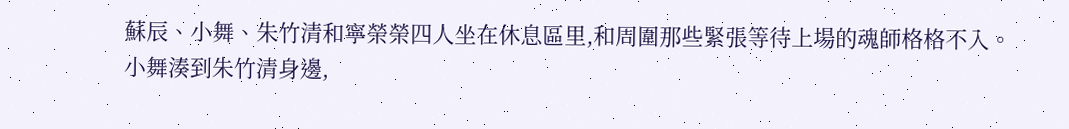蘇辰、小舞、朱竹清和寧榮榮四人坐在休息區里,和周圍那些緊張等待上場的魂師格格不入。
小舞湊到朱竹清身邊,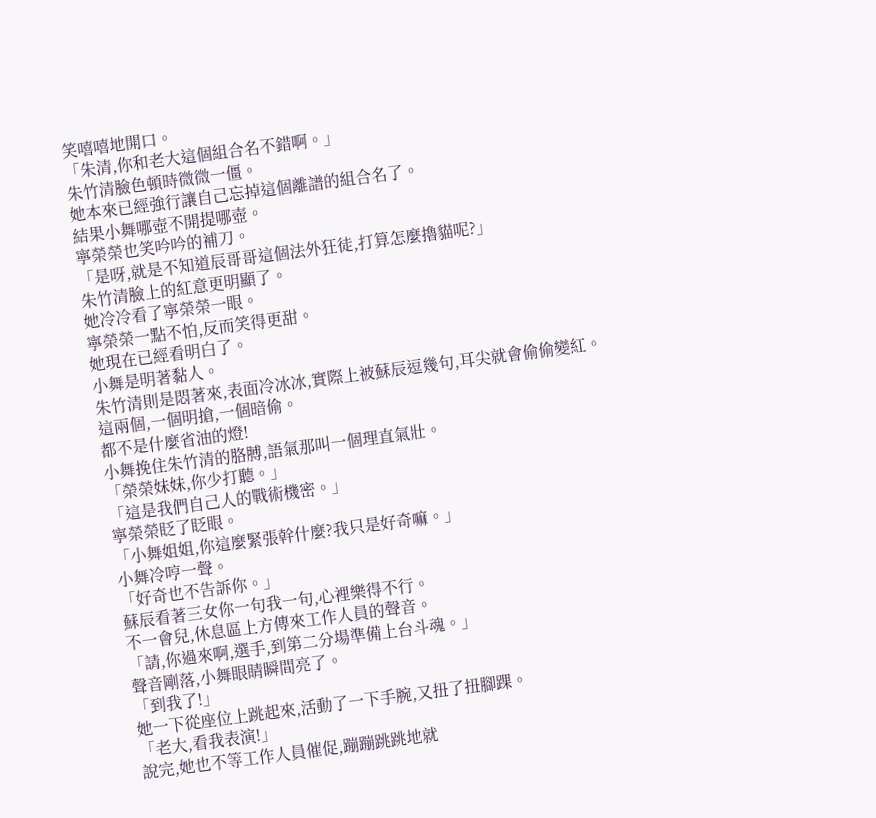笑嘻嘻地開口。
「朱清,你和老大這個組合名不錯啊。」
朱竹清臉色頓時微微一僵。
她本來已經強行讓自己忘掉這個離譜的組合名了。
結果小舞哪壺不開提哪壺。
寧榮榮也笑吟吟的補刀。
「是呀,就是不知道辰哥哥這個法外狂徒,打算怎麼擼貓呢?」
朱竹清臉上的紅意更明顯了。
她冷冷看了寧榮榮一眼。
寧榮榮一點不怕,反而笑得更甜。
她現在已經看明白了。
小舞是明著黏人。
朱竹清則是悶著來,表面冷冰冰,實際上被蘇辰逗幾句,耳尖就會偷偷變紅。
這兩個,一個明搶,一個暗偷。
都不是什麼省油的燈!
小舞挽住朱竹清的胳膊,語氣那叫一個理直氣壯。
「榮榮妹妹,你少打聽。」
「這是我們自己人的戰術機密。」
寧榮榮眨了眨眼。
「小舞姐姐,你這麼緊張幹什麼?我只是好奇嘛。」
小舞冷哼一聲。
「好奇也不告訴你。」
蘇辰看著三女你一句我一句,心裡樂得不行。
不一會兒,休息區上方傳來工作人員的聲音。
「請,你過來啊,選手,到第二分場準備上台斗魂。」
聲音剛落,小舞眼睛瞬間亮了。
「到我了!」
她一下從座位上跳起來,活動了一下手腕,又扭了扭腳踝。
「老大,看我表演!」
說完,她也不等工作人員催促,蹦蹦跳跳地就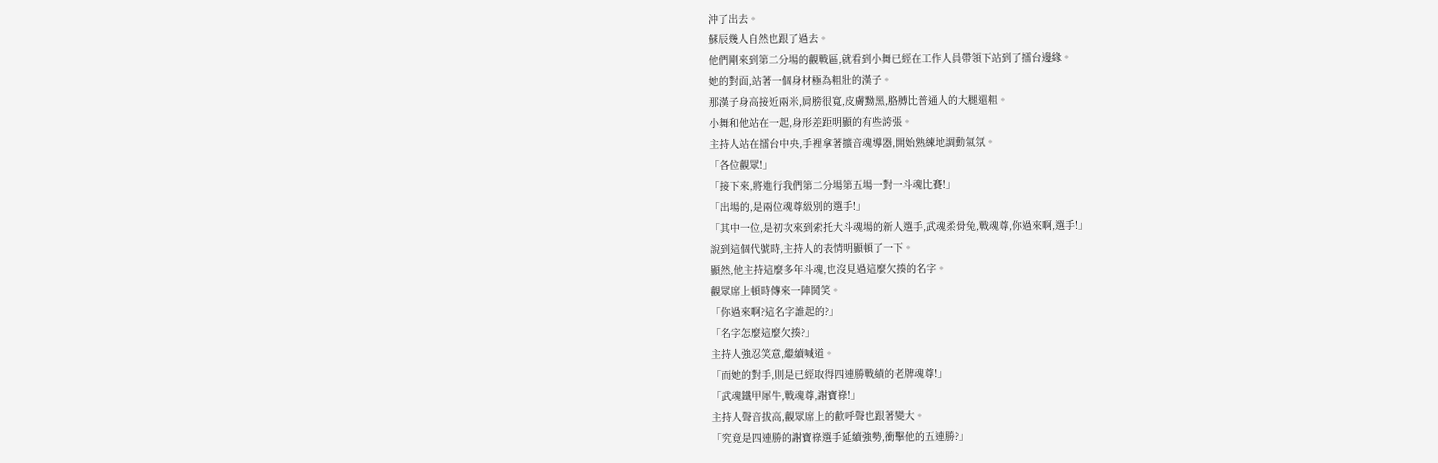沖了出去。
蘇辰幾人自然也跟了過去。
他們剛來到第二分場的觀戰區,就看到小舞已經在工作人員帶領下站到了擂台邊緣。
她的對面,站著一個身材極為粗壯的漢子。
那漢子身高接近兩米,肩膀很寬,皮膚黝黑,胳膊比普通人的大腿還粗。
小舞和他站在一起,身形差距明顯的有些誇張。
主持人站在擂台中央,手裡拿著擴音魂導器,開始熟練地調動氣氛。
「各位觀眾!」
「接下來,將進行我們第二分場第五場一對一斗魂比賽!」
「出場的,是兩位魂尊級別的選手!」
「其中一位,是初次來到索托大斗魂場的新人選手,武魂柔骨兔,戰魂尊,你過來啊,選手!」
說到這個代號時,主持人的表情明顯頓了一下。
顯然,他主持這麼多年斗魂,也沒見過這麼欠揍的名字。
觀眾席上頓時傳來一陣鬨笑。
「你過來啊?這名字誰起的?」
「名字怎麼這麼欠揍?」
主持人強忍笑意,繼續喊道。
「而她的對手,則是已經取得四連勝戰績的老牌魂尊!」
「武魂鐵甲犀牛,戰魂尊,謝寶祿!」
主持人聲音拔高,觀眾席上的歡呼聲也跟著變大。
「究竟是四連勝的謝寶祿選手延續強勢,衝擊他的五連勝?」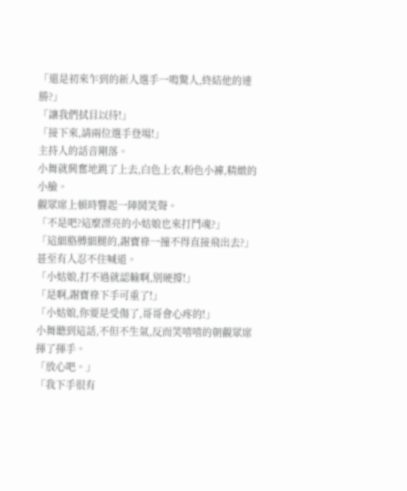「還是初來乍到的新人選手一鳴驚人,終結他的連勝?」
「讓我們拭目以待!」
「接下來,請兩位選手登場!」
主持人的話音剛落。
小舞就興奮地跳了上去,白色上衣,粉色小褲,精緻的小臉。
觀眾席上頓時響起一陣鬨笑聲。
「不是吧?這麼漂亮的小姑娘也來打鬥魂?」
「這細胳膊細腿的,謝寶祿一撞不得直接飛出去?」
甚至有人忍不住喊道。
「小姑娘,打不過就認輸啊,別硬撐!」
「是啊,謝寶祿下手可重了!」
「小姑娘,你要是受傷了,哥哥會心疼的!」
小舞聽到這話,不但不生氣,反而笑嘻嘻的朝觀眾席揮了揮手。
「放心吧。」
「我下手很有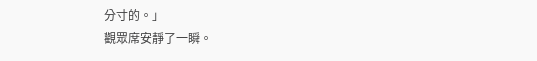分寸的。」
觀眾席安靜了一瞬。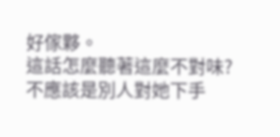好傢夥。
這話怎麼聽著這麼不對味?
不應該是別人對她下手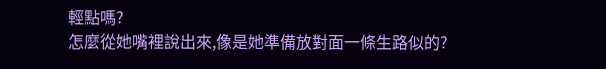輕點嗎?
怎麼從她嘴裡說出來,像是她準備放對面一條生路似的?